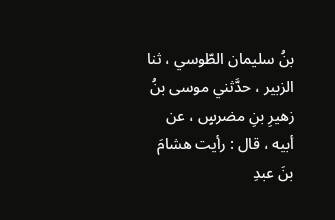بنُ سليمان الطّوسي ، ثنا الزبير ، حدَّثني موسى بنُ زهيرِ بنِ مضرسٍ ، عن أبيه ، قال : رأيت هشامَ بنَ عبدِ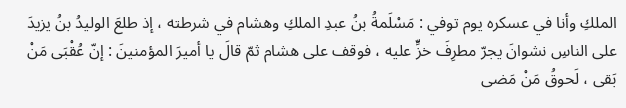الملكِ وأنا في عسكره يوم توفي : مَسْلَمةُ بنُ عبدِ الملكِ وهشام في شرطته ، إذ طلعَ الوليدُ بنُ يزيدَ على الناسِ نشوانَ يجرّ مطرِفَ خزٍّ عليه ، فوقف على هشام ثمّ قالَ يا أميرَ المؤمنينَ : إنّ عُقْبَى مَنْ بَقى ، لَحوقُ مَنْ مَضى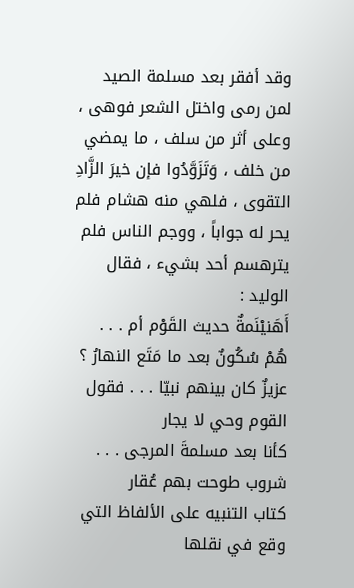وقد أفقر بعد مسلمة الصيد لمن رمى واختل الشعر فوهى ، وعلى أثر من سلف ، ما يمضي من خلف ، وَتَزَوَّدُوا فإن خيرَ الزَّادِ التقوى ، فلهي منه هشام فلم يحر له جواباً ، ووجم الناس فلم يترهسم أحد بشيء ، فقال الوليد :
أَهَنيْنَمةٌ حديث القَوْم أم . . . هُمْ سُكُونٌ بعد ما مَتَع النهارُ ؟
عزيزٌ كان بينهم نبيّا . . . فقول القوم وحي لا يجار
كأنا بعد مسلمةَ المرجى . . . شروب طوحت بهم عُقار
كتاب التنبيه على الألفاظ التي وقع في نقلها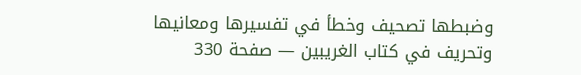وضبطها تصحيف وخطأ في تفسيرها ومعانيها وتحريف في كتاب الغريبين — صفحة 330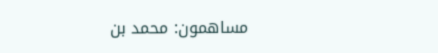مساهمون: محمد بن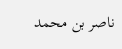ناصر بن محمد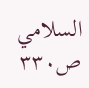السلامي
ص٣٣٠